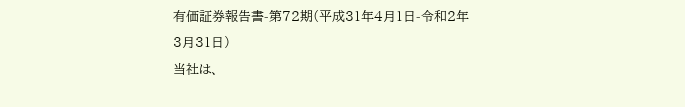有価証券報告書-第72期(平成31年4月1日-令和2年3月31日)
当社は、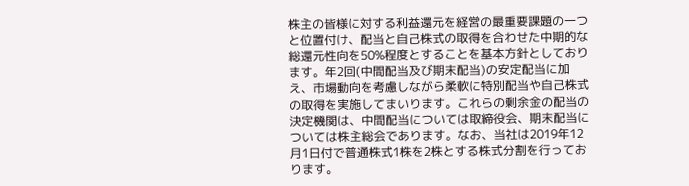株主の皆様に対する利益還元を経営の最重要課題の一つと位置付け、配当と自己株式の取得を合わせた中期的な総還元性向を50%程度とすることを基本方針としております。年2回(中間配当及び期末配当)の安定配当に加え、市場動向を考慮しながら柔軟に特別配当や自己株式の取得を実施してまいります。これらの剰余金の配当の決定機関は、中間配当については取締役会、期末配当については株主総会であります。なお、当社は2019年12月1日付で普通株式1株を2株とする株式分割を行っております。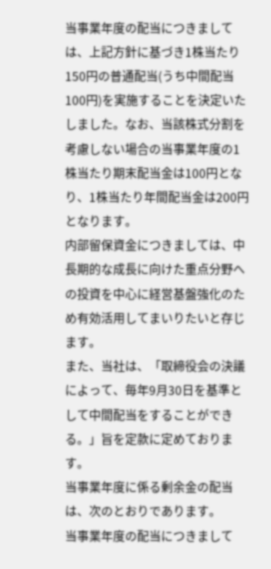当事業年度の配当につきましては、上記方針に基づき1株当たり150円の普通配当(うち中間配当100円)を実施することを決定いたしました。なお、当該株式分割を考慮しない場合の当事業年度の1株当たり期末配当金は100円となり、1株当たり年間配当金は200円となります。
内部留保資金につきましては、中長期的な成長に向けた重点分野への投資を中心に経営基盤強化のため有効活用してまいりたいと存じます。
また、当社は、「取締役会の決議によって、毎年9月30日を基準として中間配当をすることができる。」旨を定款に定めております。
当事業年度に係る剰余金の配当は、次のとおりであります。
当事業年度の配当につきまして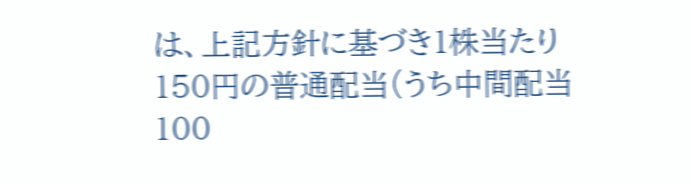は、上記方針に基づき1株当たり150円の普通配当(うち中間配当100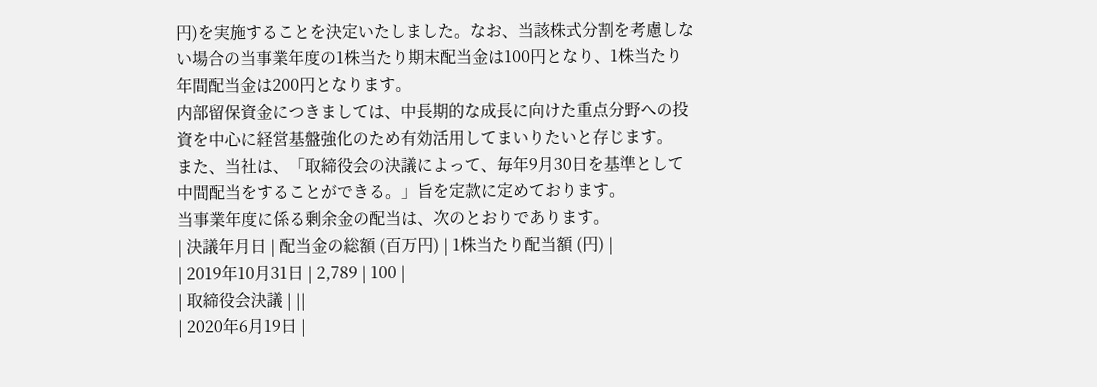円)を実施することを決定いたしました。なお、当該株式分割を考慮しない場合の当事業年度の1株当たり期末配当金は100円となり、1株当たり年間配当金は200円となります。
内部留保資金につきましては、中長期的な成長に向けた重点分野への投資を中心に経営基盤強化のため有効活用してまいりたいと存じます。
また、当社は、「取締役会の決議によって、毎年9月30日を基準として中間配当をすることができる。」旨を定款に定めております。
当事業年度に係る剰余金の配当は、次のとおりであります。
| 決議年月日 | 配当金の総額 (百万円) | 1株当たり配当額 (円) |
| 2019年10月31日 | 2,789 | 100 |
| 取締役会決議 | ||
| 2020年6月19日 |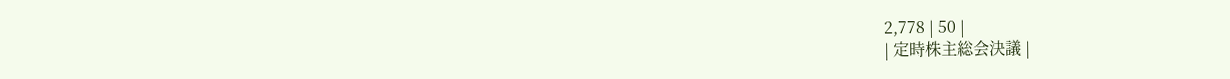2,778 | 50 |
| 定時株主総会決議 |